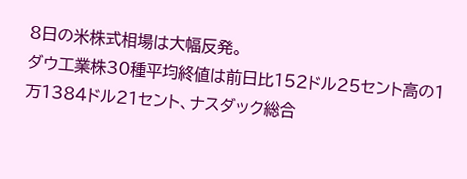8日の米株式相場は大幅反発。
ダウ工業株30種平均終値は前日比152ドル25セント高の1万1384ドル21セント、ナスダック総合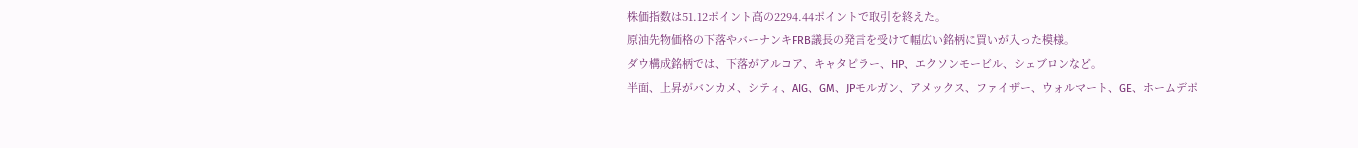株価指数は51.12ポイント高の2294.44ポイントで取引を終えた。
原油先物価格の下落やバーナンキFRB議長の発言を受けて幅広い銘柄に買いが入った模様。
ダウ構成銘柄では、下落がアルコア、キャタピラー、HP、エクソンモービル、シェブロンなど。
半面、上昇がバンカメ、シティ、AIG、GM、JPモルガン、アメックス、ファイザー、ウォルマート、GE、ホームデポ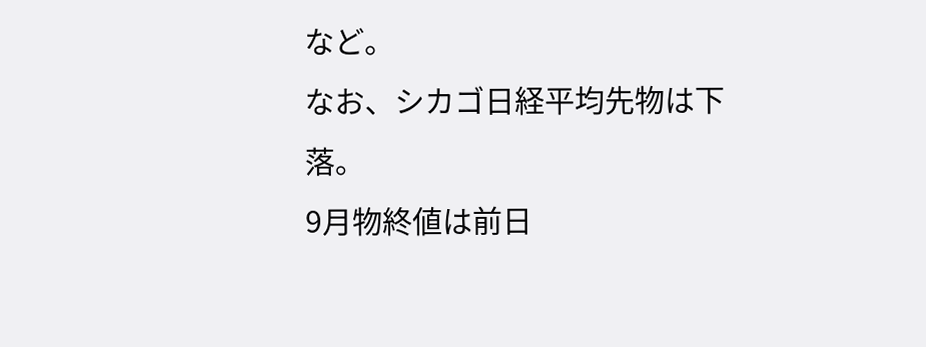など。
なお、シカゴ日経平均先物は下落。
9月物終値は前日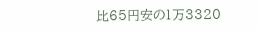比65円安の1万3320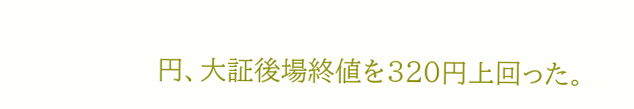円、大証後場終値を320円上回った。